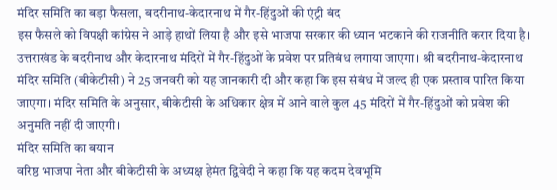मंदिर समिति का बड़ा फैसला, बदरीनाथ-केदारनाथ में गैर-हिंदुओं की एंट्री बंद
इस फैसले को विपक्षी कांग्रेस ने आड़े हाथों लिया है और इसे भाजपा सरकार की ध्यान भटकाने की राजनीति करार दिया है।
उत्तराखंड के बदरीनाथ और केदारनाथ मंदिरों में गैर-हिंदुओं के प्रवेश पर प्रतिबंध लगाया जाएगा। श्री बदरीनाथ-केदारनाथ मंदिर समिति (बीकेटीसी) ने 25 जनवरी को यह जानकारी दी और कहा कि इस संबंध में जल्द ही एक प्रस्ताव पारित किया जाएगा। मंदिर समिति के अनुसार, बीकेटीसी के अधिकार क्षेत्र में आने वाले कुल 45 मंदिरों में गैर-हिंदुओं को प्रवेश की अनुमति नहीं दी जाएगी।
मंदिर समिति का बयान
वरिष्ठ भाजपा नेता और बीकेटीसी के अध्यक्ष हेमंत द्विवेदी ने कहा कि यह कदम देवभूमि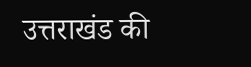उत्तराखंड की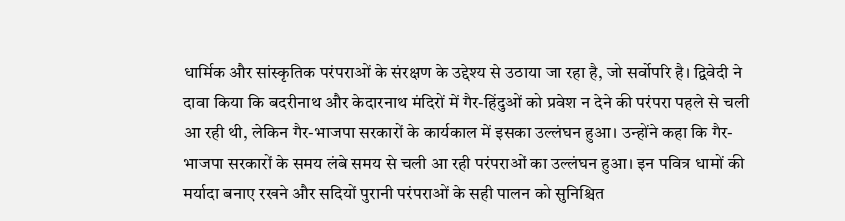धार्मिक और सांस्कृतिक परंपराओं के संरक्षण के उद्देश्य से उठाया जा रहा है, जो सर्वोपरि है। द्विवेदी ने दावा किया कि बदरीनाथ और केदारनाथ मंदिरों में गैर-हिंदुओं को प्रवेश न देने की परंपरा पहले से चली आ रही थी, लेकिन गैर-भाजपा सरकारों के कार्यकाल में इसका उल्लंघन हुआ। उन्होंने कहा कि गैर-भाजपा सरकारों के समय लंबे समय से चली आ रही परंपराओं का उल्लंघन हुआ। इन पवित्र धामों की मर्यादा बनाए रखने और सदियों पुरानी परंपराओं के सही पालन को सुनिश्चित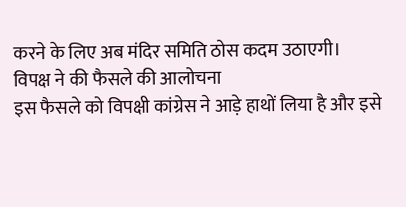करने के लिए अब मंदिर समिति ठोस कदम उठाएगी।
विपक्ष ने की फैसले की आलोचना
इस फैसले को विपक्षी कांग्रेस ने आड़े हाथों लिया है और इसे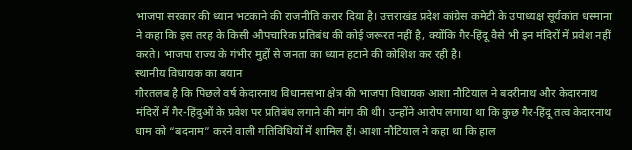भाजपा सरकार की ध्यान भटकाने की राजनीति करार दिया है। उत्तराखंड प्रदेश कांग्रेस कमेटी के उपाध्यक्ष सूर्यकांत धस्माना ने कहा कि इस तरह के किसी औपचारिक प्रतिबंध की कोई जरूरत नहीं है, क्योंकि गैर-हिंदू वैसे भी इन मंदिरों में प्रवेश नहीं करते। भाजपा राज्य के गंभीर मुद्दों से जनता का ध्यान हटाने की कोशिश कर रही है।
स्थानीय विधायक का बयान
गौरतलब है कि पिछले वर्ष केदारनाथ विधानसभा क्षेत्र की भाजपा विधायक आशा नौटियाल ने बदरीनाथ और केदारनाथ मंदिरों में गैर-हिंदुओं के प्रवेश पर प्रतिबंध लगाने की मांग की थी। उन्होंने आरोप लगाया था कि कुछ गैर-हिंदू तत्व केदारनाथ धाम को “बदनाम” करने वाली गतिविधियों में शामिल हैं। आशा नौटियाल ने कहा था कि हाल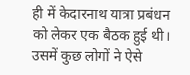ही में केदारनाथ यात्रा प्रबंधन को लेकर एक बैठक हुई थी। उसमें कुछ लोगों ने ऐसे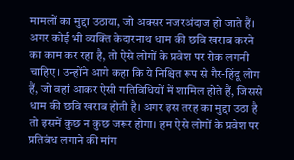मामलों का मुद्दा उठाया, जो अक्सर नजरअंदाज हो जाते हैं। अगर कोई भी व्यक्ति केदारनाथ धाम की छवि खराब करने का काम कर रहा है, तो ऐसे लोगों के प्रवेश पर रोक लगनी चाहिए। उन्होंने आगे कहा कि ये निश्चित रूप से गैर-हिंदू लोग हैं, जो वहां आकर ऐसी गतिविधियों में शामिल होते हैं, जिससे धाम की छवि खराब होती है। अगर इस तरह का मुद्दा उठा है तो इसमें कुछ न कुछ जरूर होगा। हम ऐसे लोगों के प्रवेश पर प्रतिबंध लगाने की मांग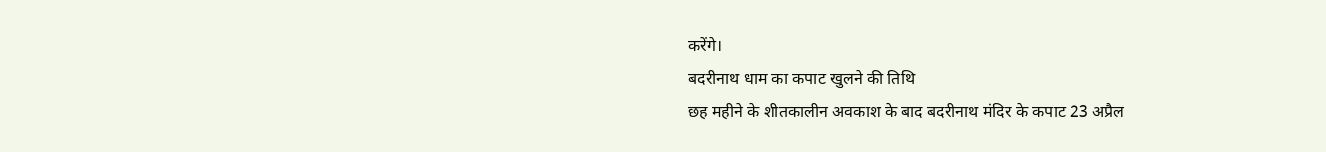करेंगे।
बदरीनाथ धाम का कपाट खुलने की तिथि
छह महीने के शीतकालीन अवकाश के बाद बदरीनाथ मंदिर के कपाट 23 अप्रैल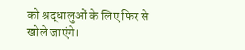को श्रद्धालुओं के लिए फिर से खोले जाएंगे।